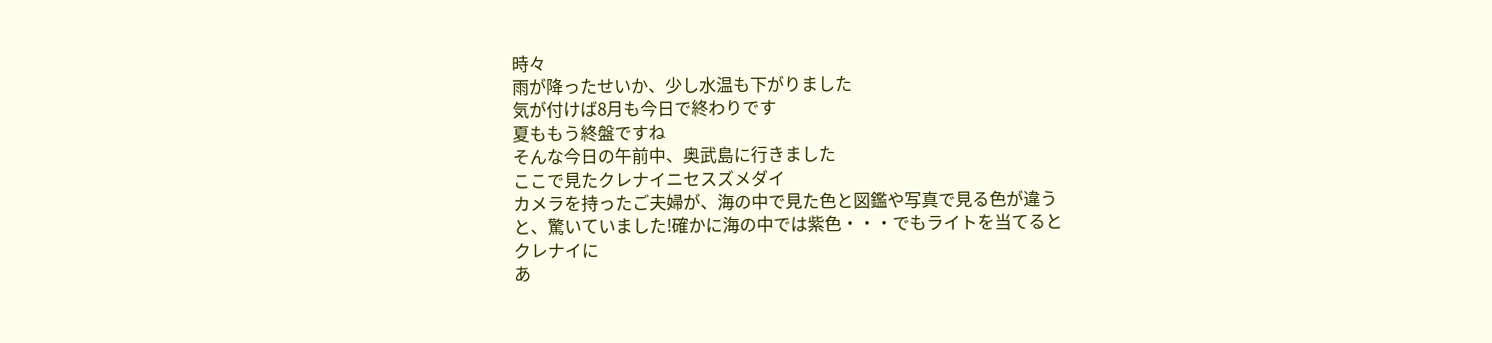時々
雨が降ったせいか、少し水温も下がりました
気が付けば8月も今日で終わりです
夏ももう終盤ですね
そんな今日の午前中、奥武島に行きました
ここで見たクレナイニセスズメダイ
カメラを持ったご夫婦が、海の中で見た色と図鑑や写真で見る色が違う
と、驚いていました!確かに海の中では紫色・・・でもライトを当てると
クレナイに
あ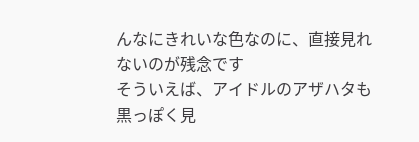んなにきれいな色なのに、直接見れないのが残念です
そういえば、アイドルのアザハタも黒っぽく見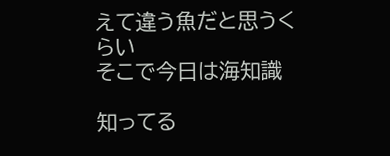えて違う魚だと思うくらい
そこで今日は海知識

知ってる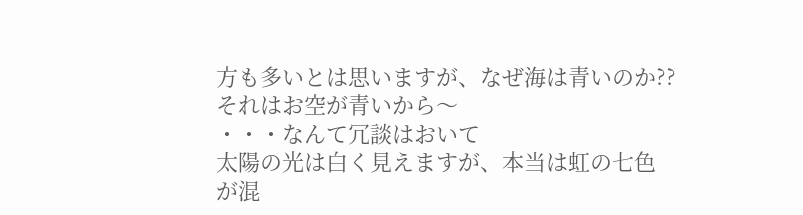方も多いとは思いますが、なぜ海は青いのか??
それはお空が青いから〜
・・・なんて冗談はおいて
太陽の光は白く見えますが、本当は虹の七色
が混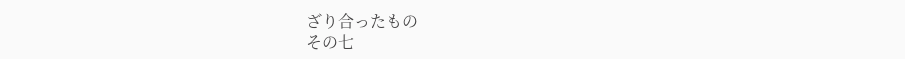ざり合ったもの
その七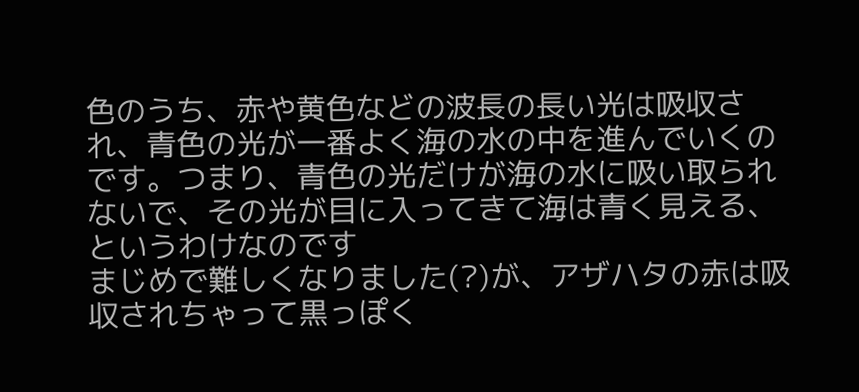色のうち、赤や黄色などの波長の長い光は吸収され、青色の光が一番よく海の水の中を進んでいくのです。つまり、青色の光だけが海の水に吸い取られないで、その光が目に入ってきて海は青く見える、というわけなのです
まじめで難しくなりました(?)が、アザハタの赤は吸収されちゃって黒っぽく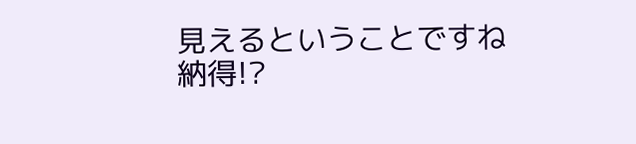見えるということですね
納得!?